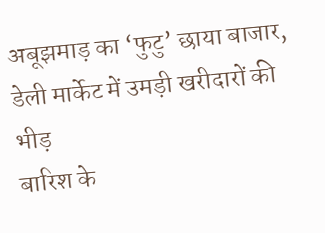अबूझमाड़ का ‘फुटु’ छाया बाजार, डेली मार्केट में उमड़ी खरीदारों की भीड़
बारिश के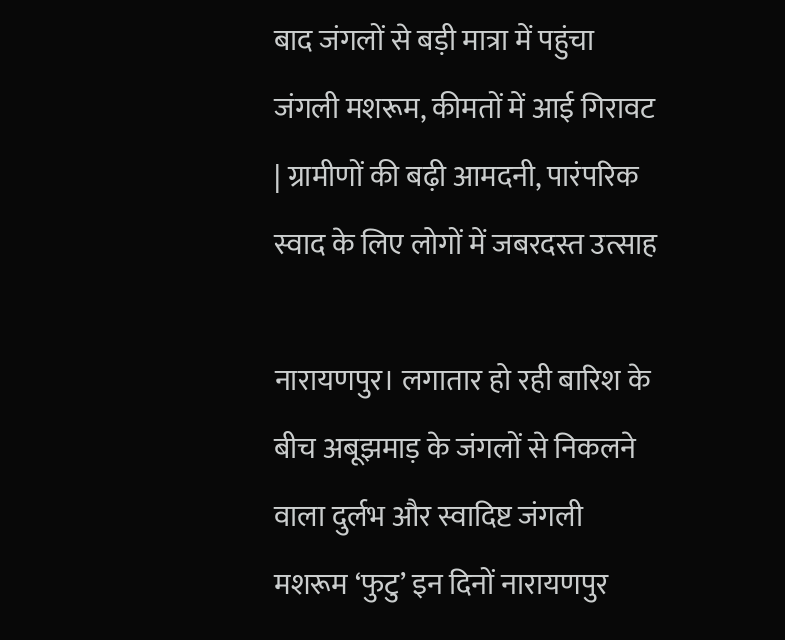बाद जंगलों से बड़ी मात्रा में पहुंचा जंगली मशरूम, कीमतों में आई गिरावट | ग्रामीणों की बढ़ी आमदनी, पारंपरिक स्वाद के लिए लोगों में जबरदस्त उत्साह

नारायणपुर। लगातार हो रही बारिश के बीच अबूझमाड़ के जंगलों से निकलने वाला दुर्लभ और स्वादिष्ट जंगली मशरूम ‘फुटु’ इन दिनों नारायणपुर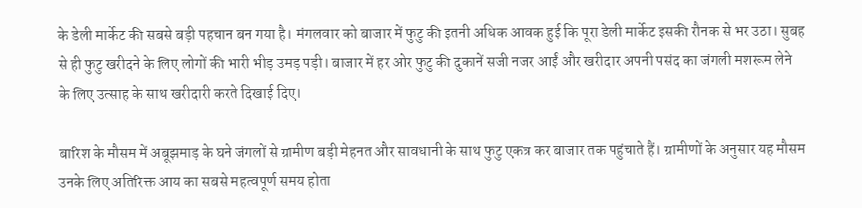के डेली मार्केट की सबसे बड़ी पहचान बन गया है। मंगलवार को बाजार में फुटु की इतनी अधिक आवक हुई कि पूरा डेली मार्केट इसकी रौनक से भर उठा। सुबह से ही फुटु खरीदने के लिए लोगों की भारी भीड़ उमड़ पड़ी। बाजार में हर ओर फुटु की दुकानें सजी नजर आईं और खरीदार अपनी पसंद का जंगली मशरूम लेने के लिए उत्साह के साथ खरीदारी करते दिखाई दिए।

बारिश के मौसम में अबूझमाड़ के घने जंगलों से ग्रामीण बड़ी मेहनत और सावधानी के साथ फुटु एकत्र कर बाजार तक पहुंचाते हैं। ग्रामीणों के अनुसार यह मौसम उनके लिए अतिरिक्त आय का सबसे महत्वपूर्ण समय होता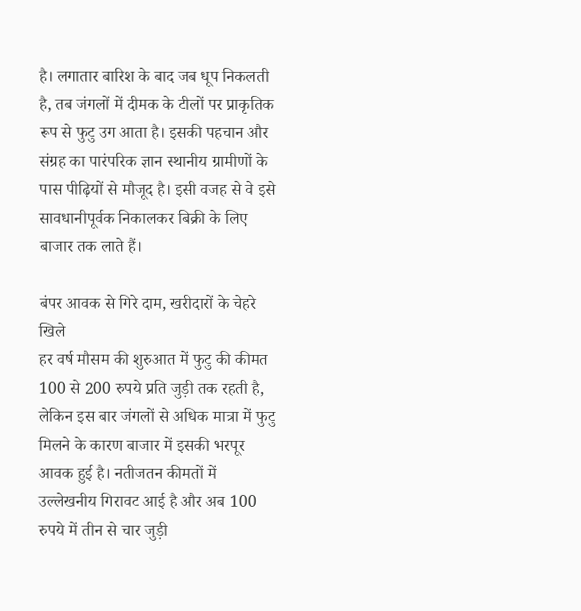है। लगातार बारिश के बाद जब धूप निकलती है, तब जंगलों में दीमक के टीलों पर प्राकृतिक रूप से फुटु उग आता है। इसकी पहचान और संग्रह का पारंपरिक ज्ञान स्थानीय ग्रामीणों के पास पीढ़ियों से मौजूद है। इसी वजह से वे इसे सावधानीपूर्वक निकालकर बिक्री के लिए बाजार तक लाते हैं।

बंपर आवक से गिरे दाम, खरीदारों के चेहरे खिले
हर वर्ष मौसम की शुरुआत में फुटु की कीमत 100 से 200 रुपये प्रति जुड़ी तक रहती है, लेकिन इस बार जंगलों से अधिक मात्रा में फुटु मिलने के कारण बाजार में इसकी भरपूर आवक हुई है। नतीजतन कीमतों में उल्लेखनीय गिरावट आई है और अब 100 रुपये में तीन से चार जुड़ी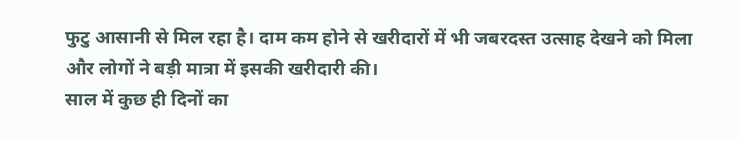फुटु आसानी से मिल रहा है। दाम कम होने से खरीदारों में भी जबरदस्त उत्साह देखने को मिला और लोगों ने बड़ी मात्रा में इसकी खरीदारी की।
साल में कुछ ही दिनों का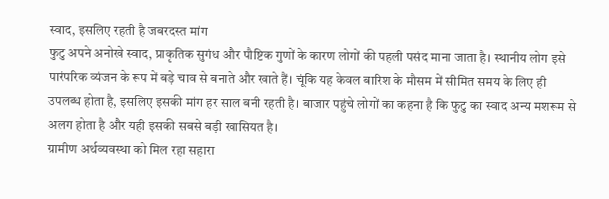स्वाद, इसलिए रहती है जबरदस्त मांग
फुटु अपने अनोखे स्वाद, प्राकृतिक सुगंध और पौष्टिक गुणों के कारण लोगों की पहली पसंद माना जाता है। स्थानीय लोग इसे पारंपरिक व्यंजन के रूप में बड़े चाव से बनाते और खाते हैं। चूंकि यह केवल बारिश के मौसम में सीमित समय के लिए ही उपलब्ध होता है, इसलिए इसकी मांग हर साल बनी रहती है। बाजार पहुंचे लोगों का कहना है कि फुटु का स्वाद अन्य मशरूम से अलग होता है और यही इसकी सबसे बड़ी खासियत है।
ग्रामीण अर्थव्यवस्था को मिल रहा सहारा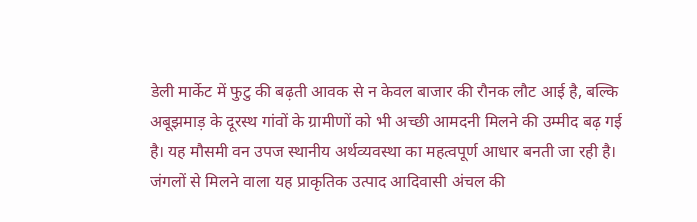डेली मार्केट में फुटु की बढ़ती आवक से न केवल बाजार की रौनक लौट आई है, बल्कि अबूझमाड़ के दूरस्थ गांवों के ग्रामीणों को भी अच्छी आमदनी मिलने की उम्मीद बढ़ गई है। यह मौसमी वन उपज स्थानीय अर्थव्यवस्था का महत्वपूर्ण आधार बनती जा रही है। जंगलों से मिलने वाला यह प्राकृतिक उत्पाद आदिवासी अंचल की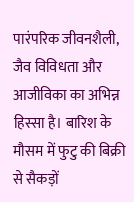पारंपरिक जीवनशैली, जैव विविधता और आजीविका का अभिन्न हिस्सा है। बारिश के मौसम में फुटु की बिक्री से सैकड़ों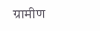ग्रामीण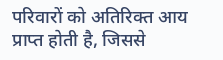परिवारों को अतिरिक्त आय प्राप्त होती है, जिससे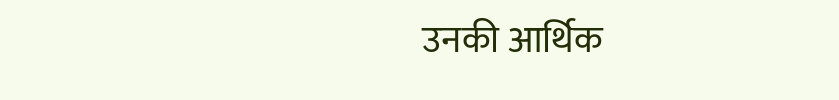उनकी आर्थिक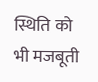स्थिति को भी मजबूती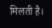मिलती है।